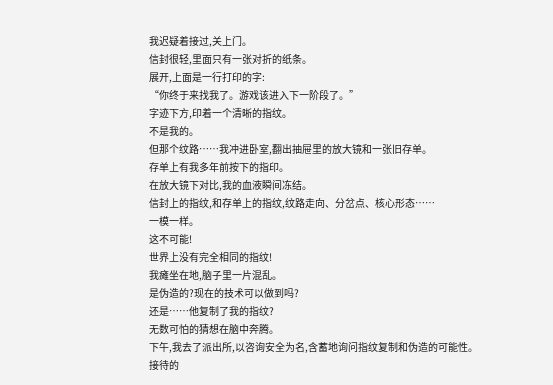我迟疑着接过,关上门。
信封很轻,里面只有一张对折的纸条。
展开,上面是一行打印的字:
“你终于来找我了。游戏该进入下一阶段了。”
字迹下方,印着一个清晰的指纹。
不是我的。
但那个纹路……我冲进卧室,翻出抽屉里的放大镜和一张旧存单。
存单上有我多年前按下的指印。
在放大镜下对比,我的血液瞬间冻结。
信封上的指纹,和存单上的指纹,纹路走向、分岔点、核心形态……
一模一样。
这不可能!
世界上没有完全相同的指纹!
我瘫坐在地,脑子里一片混乱。
是伪造的?现在的技术可以做到吗?
还是……他复制了我的指纹?
无数可怕的猜想在脑中奔腾。
下午,我去了派出所,以咨询安全为名,含蓄地询问指纹复制和伪造的可能性。
接待的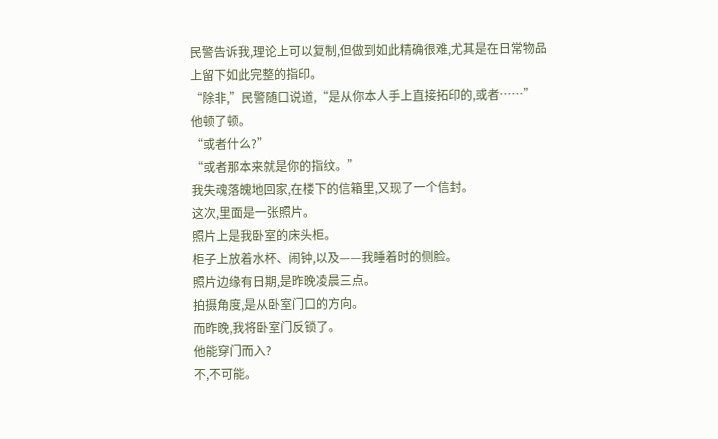民警告诉我,理论上可以复制,但做到如此精确很难,尤其是在日常物品上留下如此完整的指印。
“除非,”民警随口说道,“是从你本人手上直接拓印的,或者……”
他顿了顿。
“或者什么?”
“或者那本来就是你的指纹。”
我失魂落魄地回家,在楼下的信箱里,又现了一个信封。
这次,里面是一张照片。
照片上是我卧室的床头柜。
柜子上放着水杯、闹钟,以及——我睡着时的侧脸。
照片边缘有日期,是昨晚凌晨三点。
拍摄角度,是从卧室门口的方向。
而昨晚,我将卧室门反锁了。
他能穿门而入?
不,不可能。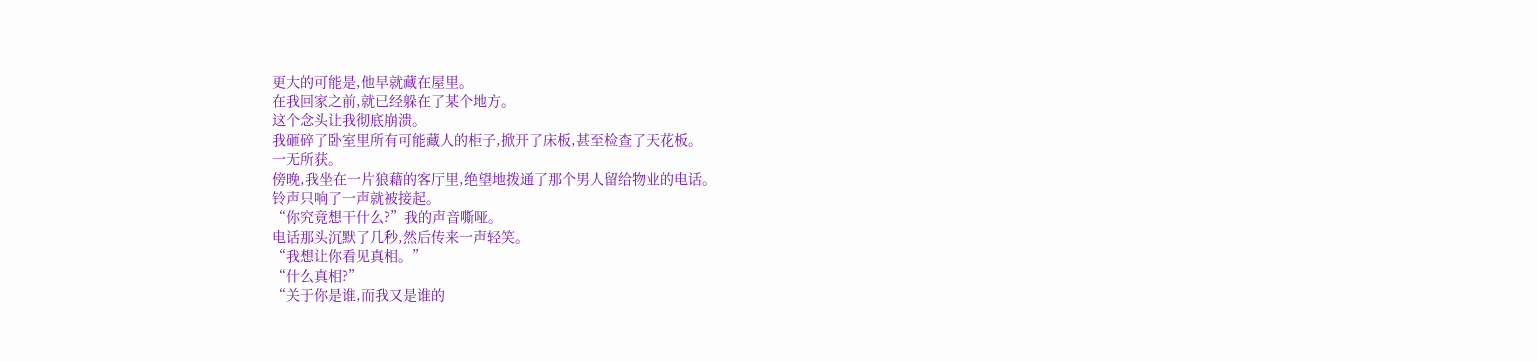更大的可能是,他早就藏在屋里。
在我回家之前,就已经躲在了某个地方。
这个念头让我彻底崩溃。
我砸碎了卧室里所有可能藏人的柜子,掀开了床板,甚至检查了天花板。
一无所获。
傍晚,我坐在一片狼藉的客厅里,绝望地拨通了那个男人留给物业的电话。
铃声只响了一声就被接起。
“你究竟想干什么?”我的声音嘶哑。
电话那头沉默了几秒,然后传来一声轻笑。
“我想让你看见真相。”
“什么真相?”
“关于你是谁,而我又是谁的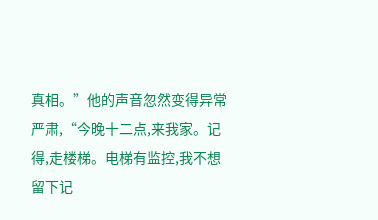真相。”他的声音忽然变得异常严肃,“今晚十二点,来我家。记得,走楼梯。电梯有监控,我不想留下记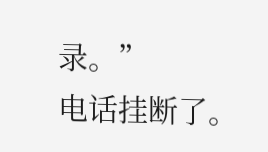录。”
电话挂断了。